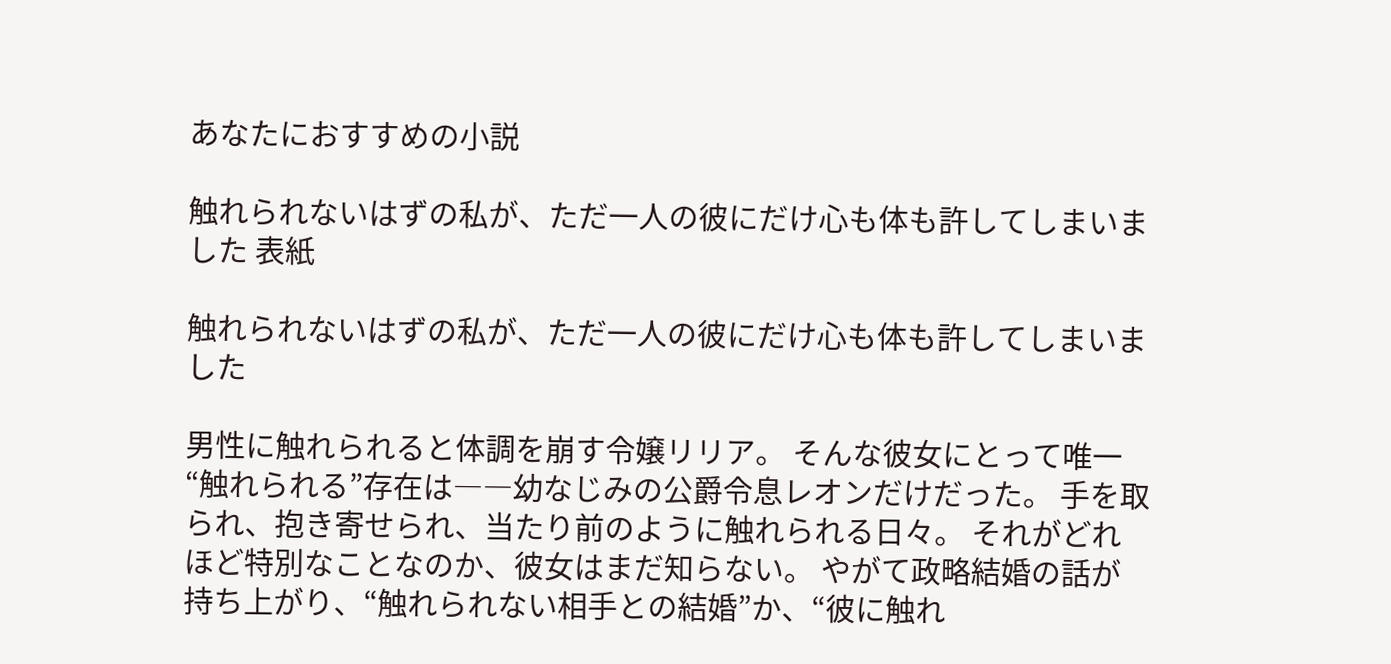あなたにおすすめの小説

触れられないはずの私が、ただ一人の彼にだけ心も体も許してしまいました 表紙

触れられないはずの私が、ただ一人の彼にだけ心も体も許してしまいました

男性に触れられると体調を崩す令嬢リリア。 そんな彼女にとって唯一“触れられる”存在は――幼なじみの公爵令息レオンだけだった。 手を取られ、抱き寄せられ、当たり前のように触れられる日々。 それがどれほど特別なことなのか、彼女はまだ知らない。 やがて政略結婚の話が持ち上がり、“触れられない相手との結婚”か、“彼に触れ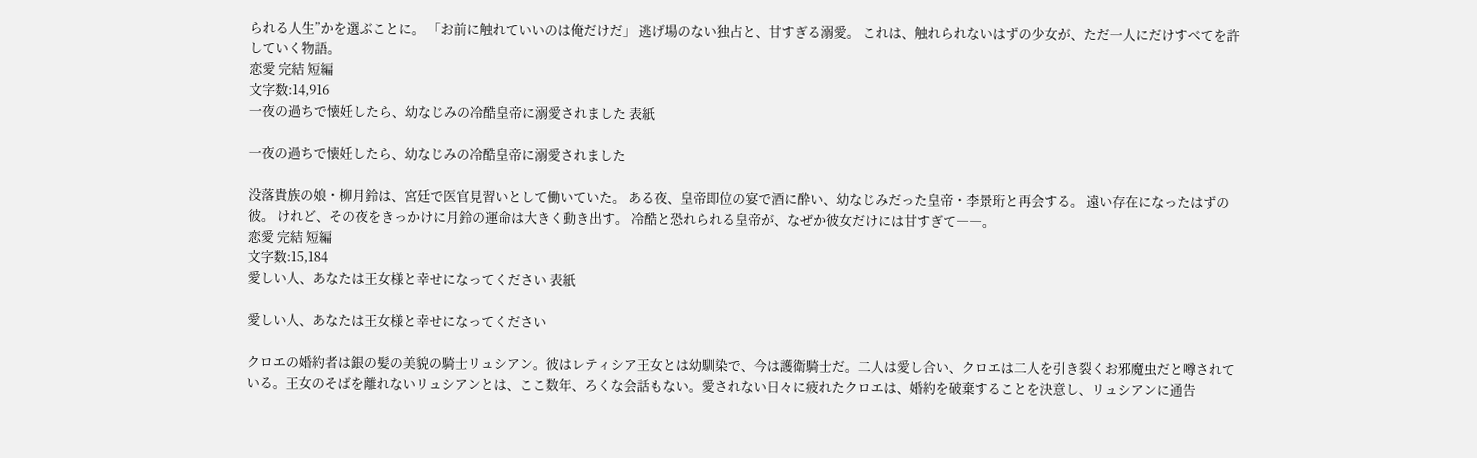られる人生”かを選ぶことに。 「お前に触れていいのは俺だけだ」 逃げ場のない独占と、甘すぎる溺愛。 これは、触れられないはずの少女が、ただ一人にだけすべてを許していく物語。
恋愛 完結 短編
文字数:14,916
一夜の過ちで懐妊したら、幼なじみの冷酷皇帝に溺愛されました 表紙

一夜の過ちで懐妊したら、幼なじみの冷酷皇帝に溺愛されました

没落貴族の娘・柳月鈴は、宮廷で医官見習いとして働いていた。 ある夜、皇帝即位の宴で酒に酔い、幼なじみだった皇帝・李景珩と再会する。 遠い存在になったはずの彼。 けれど、その夜をきっかけに月鈴の運命は大きく動き出す。 冷酷と恐れられる皇帝が、なぜか彼女だけには甘すぎて――。
恋愛 完結 短編
文字数:15,184
愛しい人、あなたは王女様と幸せになってください 表紙

愛しい人、あなたは王女様と幸せになってください

クロエの婚約者は銀の髪の美貌の騎士リュシアン。彼はレティシア王女とは幼馴染で、今は護衛騎士だ。二人は愛し合い、クロエは二人を引き裂くお邪魔虫だと噂されている。王女のそばを離れないリュシアンとは、ここ数年、ろくな会話もない。愛されない日々に疲れたクロエは、婚約を破棄することを決意し、リュシアンに通告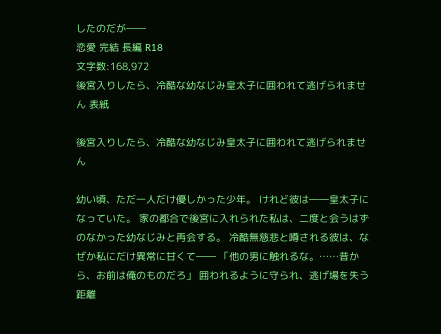したのだが――
恋愛 完結 長編 R18
文字数:168,972
後宮入りしたら、冷酷な幼なじみ皇太子に囲われて逃げられません 表紙

後宮入りしたら、冷酷な幼なじみ皇太子に囲われて逃げられません

幼い頃、ただ一人だけ優しかった少年。 けれど彼は――皇太子になっていた。 家の都合で後宮に入れられた私は、二度と会うはずのなかった幼なじみと再会する。 冷酷無慈悲と噂される彼は、なぜか私にだけ異常に甘くて―― 「他の男に触れるな。……昔から、お前は俺のものだろ」 囲われるように守られ、逃げ場を失う距離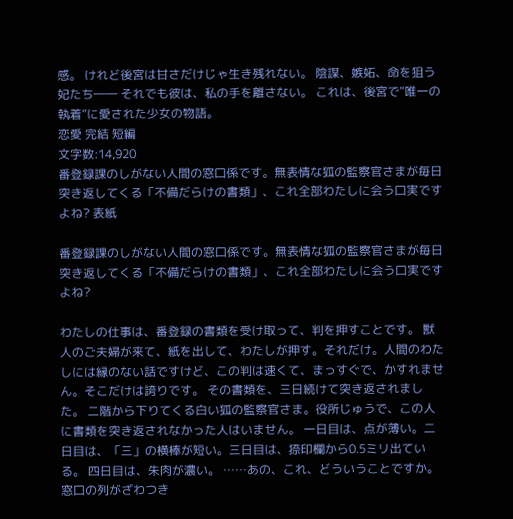感。 けれど後宮は甘さだけじゃ生き残れない。 陰謀、嫉妬、命を狙う妃たち―― それでも彼は、私の手を離さない。 これは、後宮で“唯一の執着”に愛された少女の物語。
恋愛 完結 短編
文字数:14,920
番登録課のしがない人間の窓口係です。無表情な狐の監察官さまが毎日突き返してくる「不備だらけの書類」、これ全部わたしに会う口実ですよね? 表紙

番登録課のしがない人間の窓口係です。無表情な狐の監察官さまが毎日突き返してくる「不備だらけの書類」、これ全部わたしに会う口実ですよね?

わたしの仕事は、番登録の書類を受け取って、判を押すことです。 獣人のご夫婦が来て、紙を出して、わたしが押す。それだけ。人間のわたしには縁のない話ですけど、この判は速くて、まっすぐで、かすれません。そこだけは誇りです。 その書類を、三日続けて突き返されました。 二階から下りてくる白い狐の監察官さま。役所じゅうで、この人に書類を突き返されなかった人はいません。 一日目は、点が薄い。二日目は、「三」の横棒が短い。三日目は、捺印欄から0.5ミリ出ている。 四日目は、朱肉が濃い。 ……あの、これ、どういうことですか。 窓口の列がざわつき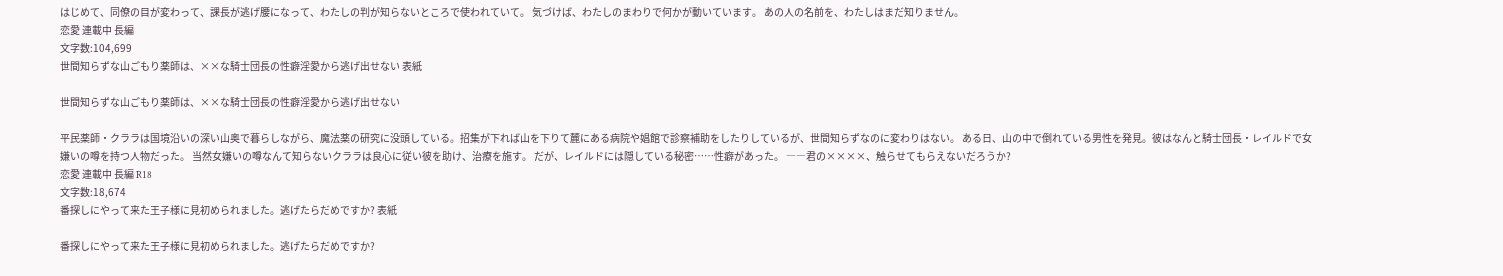はじめて、同僚の目が変わって、課長が逃げ腰になって、わたしの判が知らないところで使われていて。 気づけば、わたしのまわりで何かが動いています。 あの人の名前を、わたしはまだ知りません。
恋愛 連載中 長編
文字数:104,699
世間知らずな山ごもり薬師は、××な騎士団長の性癖淫愛から逃げ出せない 表紙

世間知らずな山ごもり薬師は、××な騎士団長の性癖淫愛から逃げ出せない

平民薬師・クララは国境沿いの深い山奥で暮らしながら、魔法薬の研究に没頭している。招集が下れば山を下りて麓にある病院や娼館で診察補助をしたりしているが、世間知らずなのに変わりはない。 ある日、山の中で倒れている男性を発見。彼はなんと騎士団長・レイルドで女嫌いの噂を持つ人物だった。 当然女嫌いの噂なんて知らないクララは良心に従い彼を助け、治療を施す。 だが、レイルドには隠している秘密……性癖があった。 ――君の××××、触らせてもらえないだろうか?
恋愛 連載中 長編 R18
文字数:18,674
番探しにやって来た王子様に見初められました。逃げたらだめですか? 表紙

番探しにやって来た王子様に見初められました。逃げたらだめですか?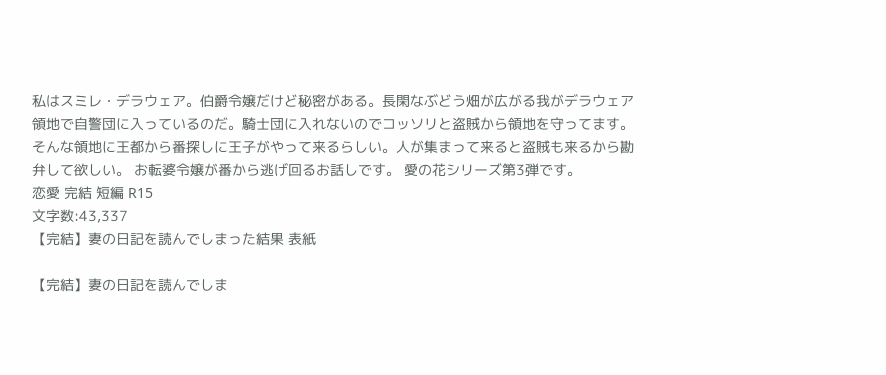私はスミレ・デラウェア。伯爵令嬢だけど秘密がある。長閑なぶどう畑が広がる我がデラウェア領地で自警団に入っているのだ。騎士団に入れないのでコッソリと盗賊から領地を守ってます。 そんな領地に王都から番探しに王子がやって来るらしい。人が集まって来ると盗賊も来るから勘弁して欲しい。 お転婆令嬢が番から逃げ回るお話しです。 愛の花シリーズ第3弾です。
恋愛 完結 短編 R15
文字数:43,337
【完結】妻の日記を読んでしまった結果 表紙

【完結】妻の日記を読んでしま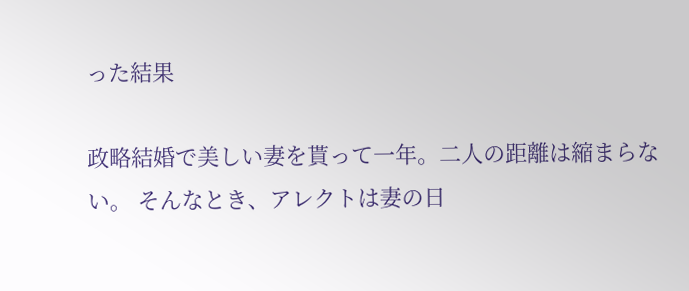った結果

政略結婚で美しい妻を貰って一年。二人の距離は縮まらない。 そんなとき、アレクトは妻の日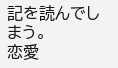記を読んでしまう。
恋愛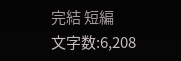完結 短編
文字数:6,208